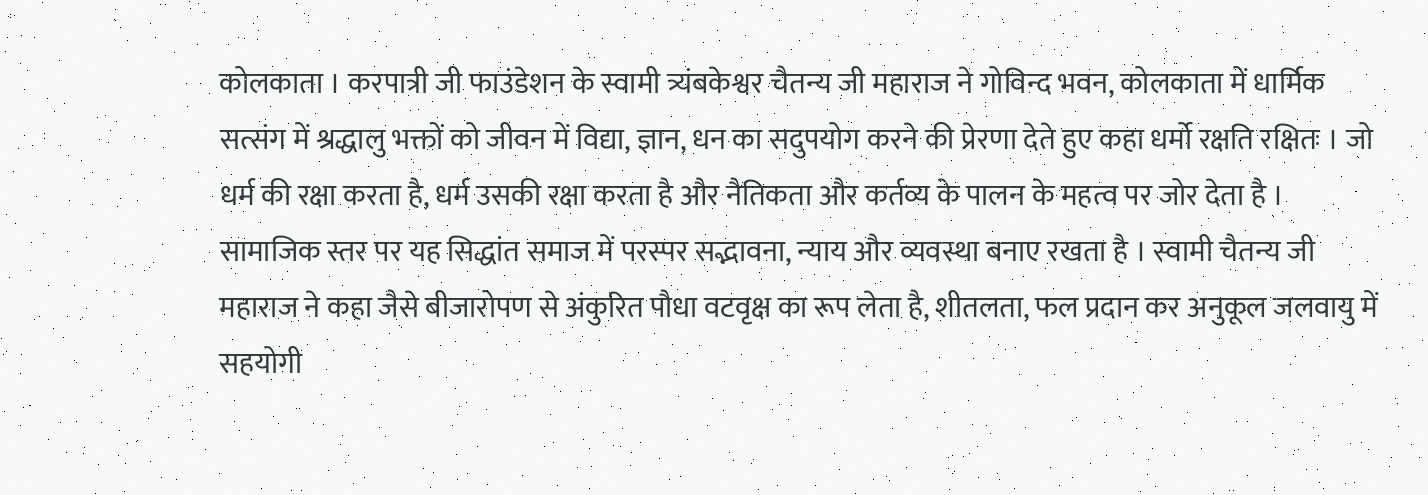कोलकाता । करपात्री जी फाउंडेशन के स्वामी त्र्यंबकेश्वर चैतन्य जी महाराज ने गोविन्द भवन, कोलकाता में धार्मिक सत्संग में श्रद्धालु भक्तों को जीवन में विद्या, ज्ञान, धन का सदुपयोग करने की प्रेरणा देते हुए कहा धर्मो रक्षति रक्षितः । जो धर्म की रक्षा करता है, धर्म उसकी रक्षा करता है और नैतिकता और कर्तव्य के पालन के महत्व पर जोर देता है । सामाजिक स्तर पर यह सिद्धांत समाज में परस्पर सद्भावना, न्याय और व्यवस्था बनाए रखता है । स्वामी चैतन्य जी महाराज ने कहा जैसे बीजारोपण से अंकुरित पौधा वटवृक्ष का रूप लेता है, शीतलता, फल प्रदान कर अनुकूल जलवायु में सहयोगी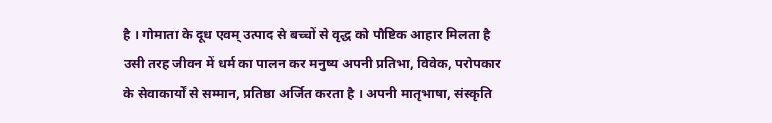है । गोमाता के दूध एवम् उत्पाद से बच्चों से वृद्ध को पौष्टिक आहार मिलता है उसी तरह जीवन में धर्म का पालन कर मनुष्य अपनी प्रतिभा, विवेक, परोपकार के सेवाकार्यों से सम्मान, प्रतिष्ठा अर्जित करता है । अपनी मातृभाषा, संस्कृति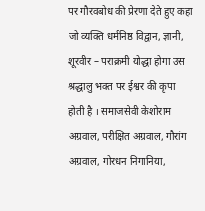पर गौरवबोध की प्रेरणा देते हुए कहा जो व्यक्ति धर्मनिष्ठ विद्वान, ज्ञानी, शूरवीर – पराक्रमी योद्धा होगा उस श्रद्धालु भक्त पर ईश्वर की कृपा होती है । समाजसेवी केशोराम अग्रवाल, परीक्षित अग्रवाल, गौरांग अग्रवाल, गोरधन निगानिया,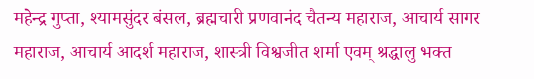महेन्द्र गुप्ता, श्यामसुंदर बंसल, ब्रह्मचारी प्रणवानंद चैतन्य महाराज, आचार्य सागर महाराज, आचार्य आदर्श महाराज, शास्त्री विश्वजीत शर्मा एवम् श्रद्धालु भक्त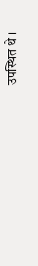उपस्थित थे ।